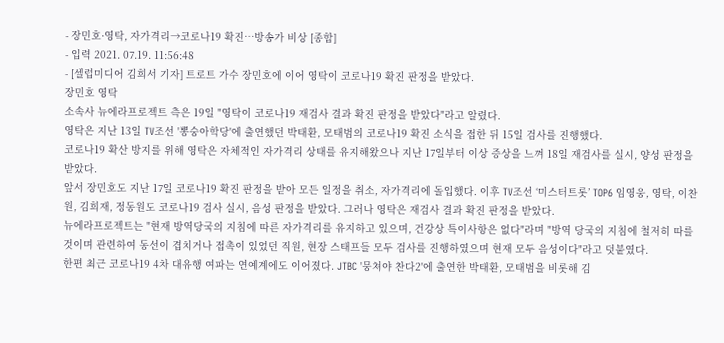- 장민호·영탁, 자가격리→코로나19 확진…방송가 비상 [종합]
- 입력 2021. 07.19. 11:56:48
- [셀럽미디어 김희서 기자] 트로트 가수 장민호에 이어 영탁이 코로나19 확진 판정을 받았다.
장민호 영탁
소속사 뉴에라프로젝트 측은 19일 "영탁이 코로나19 재검사 결과 확진 판정을 받았다"라고 알렸다.
영탁은 지난 13일 TV조선 '뽕숭아학당'에 출연했던 박태환, 모태범의 코로나19 확진 소식을 접한 뒤 15일 검사를 진행했다.
코로나19 확산 방지를 위해 영탁은 자체적인 자가격리 상태를 유지해왔으나 지난 17일부터 이상 증상을 느껴 18일 재검사를 실시, 양성 판정을 받았다.
앞서 장민호도 지난 17일 코로나19 확진 판정을 받아 모든 일정을 취소, 자가격리에 돌입했다. 이후 TV조선 ‘미스터트롯’ TOP6 임영웅, 영탁, 이찬원, 김희재, 정동원도 코로나19 검사 실시, 음성 판정을 받았다. 그러나 영탁은 재검사 결과 확진 판정을 받았다.
뉴에라프로젝트는 "현재 방역당국의 지침에 따른 자가격리를 유지하고 있으며, 건강상 특이사항은 없다"라며 "방역 당국의 지침에 철저히 따를 것이며 관련하여 동선이 겹치거나 접촉이 있었던 직원, 현장 스태프들 모두 검사를 진행하였으며 현재 모두 음성이다"라고 덧붙였다.
한편 최근 코로나19 4차 대유행 여파는 연예계에도 이어졌다. JTBC '뭉쳐야 찬다2'에 출연한 박태환, 모태범을 비롯해 김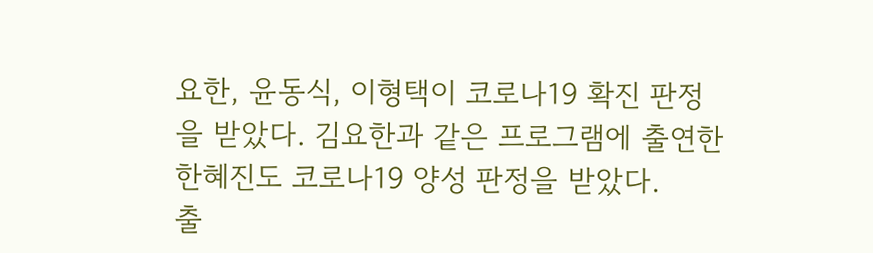요한, 윤동식, 이형택이 코로나19 확진 판정을 받았다. 김요한과 같은 프로그램에 출연한 한혜진도 코로나19 양성 판정을 받았다.
출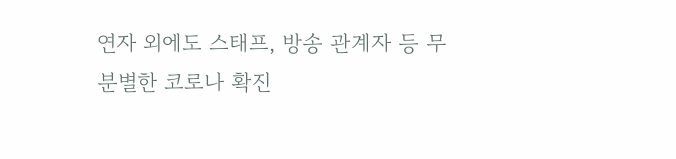연자 외에도 스태프, 방송 관계자 등 무분별한 코로나 확진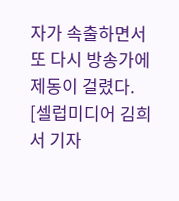자가 속출하면서 또 다시 방송가에 제동이 걸렸다.
[셀럽미디어 김희서 기자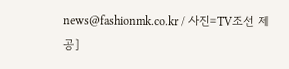news@fashionmk.co.kr / 사진=TV조선 제공]